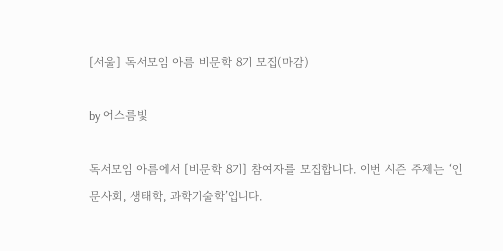[서울] 독서모임 아름 비문학 8기 모집(마감)

by 어스름빛

독서모임 아름에서 [비문학 8기] 참여자를 모집합니다. 이번 시즌 주제는 ‘인문사회, 생태학, 과학기술학’입니다.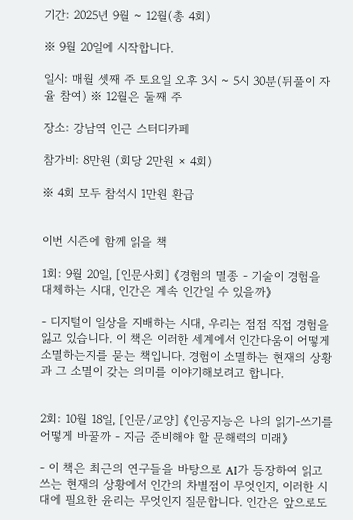기간: 2025년 9월 ~ 12월(총 4회)

※ 9월 20일에 시작합니다.

일시: 매월 셋째 주 토요일 오후 3시 ~ 5시 30분(뒤풀이 자율 참여) ※ 12월은 둘째 주

장소: 강남역 인근 스터디카페

참가비: 8만원 (회당 2만원 × 4회)

※ 4회 모두 참석시 1만원 환급


이번 시즌에 함께 읽을 책

1회: 9월 20일, [인문사회] 《경험의 멸종 - 기술이 경험을 대체하는 시대, 인간은 계속 인간일 수 있을까》

- 디지털이 일상을 지배하는 시대, 우리는 점점 직접 경험을 잃고 있습니다. 이 책은 이러한 세계에서 인간다움이 어떻게 소멸하는지를 묻는 책입니다. 경험이 소멸하는 현재의 상황과 그 소멸이 갖는 의미를 이야기해보려고 합니다.


2회: 10월 18일, [인문/교양] 《인공지능은 나의 읽기-쓰기를 어떻게 바꿀까 - 지금 준비해야 할 문해력의 미래》

- 이 책은 최근의 연구들을 바탕으로 AI가 등장하여 읽고 쓰는 현재의 상황에서 인간의 차별점이 무엇인지, 이러한 시대에 필요한 윤리는 무엇인지 질문합니다. 인간은 앞으로도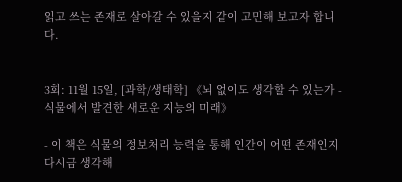읽고 쓰는 존재로 살아갈 수 있을지 같이 고민해 보고자 합니다.


3회: 11월 15일, [과학/생태학] 《뇌 없이도 생각할 수 있는가 - 식물에서 발견한 새로운 지능의 미래》

- 이 책은 식물의 정보처리 능력을 통해 인간이 어떤 존재인지 다시금 생각해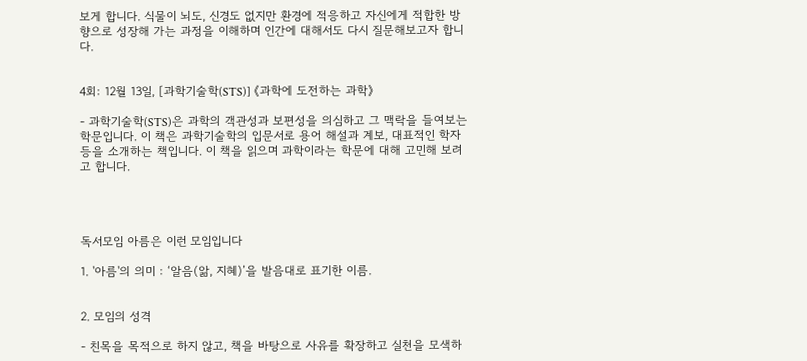보게 합니다. 식물이 뇌도, 신경도 없지만 환경에 적응하고 자신에게 적합한 방향으로 성장해 가는 과정을 이해하며 인간에 대해서도 다시 질문해보고자 합니다.


4회: 12월 13일, [과학기술학(STS)] 《과학에 도전하는 과학》

- 과학기술학(STS)은 과학의 객관성과 보편성을 의심하고 그 맥락을 들여보는 학문입니다. 이 책은 과학기술학의 입문서로 용어 해설과 계보, 대표적인 학자 등을 소개하는 책입니다. 이 책을 읽으며 과학이라는 학문에 대해 고민해 보려고 합니다.




독서모임 아름은 이런 모임입니다

1. '아름'의 의미 : ‘알음(앎, 지혜)’을 발음대로 표기한 이름.


2. 모임의 성격

- 친목을 목적으로 하지 않고, 책을 바탕으로 사유를 확장하고 실천을 모색하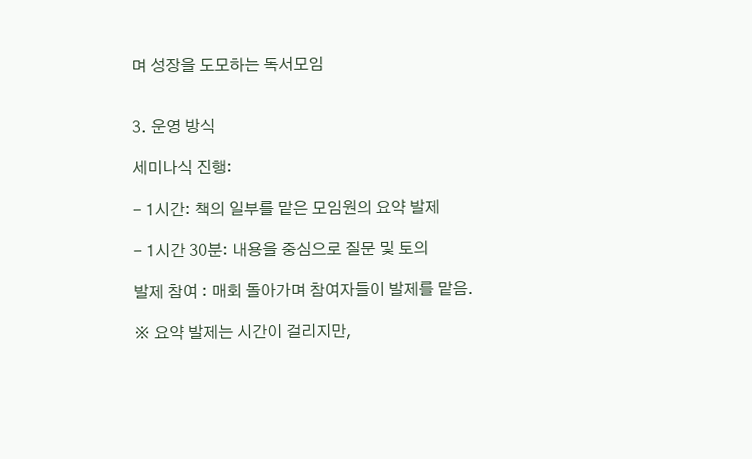며 성장을 도모하는 독서모임


3. 운영 방식

세미나식 진행:

- 1시간: 책의 일부를 맡은 모임원의 요약 발제

- 1시간 30분: 내용을 중심으로 질문 및 토의

발제 참여 : 매회 돌아가며 참여자들이 발제를 맡음.

※ 요약 발제는 시간이 걸리지만,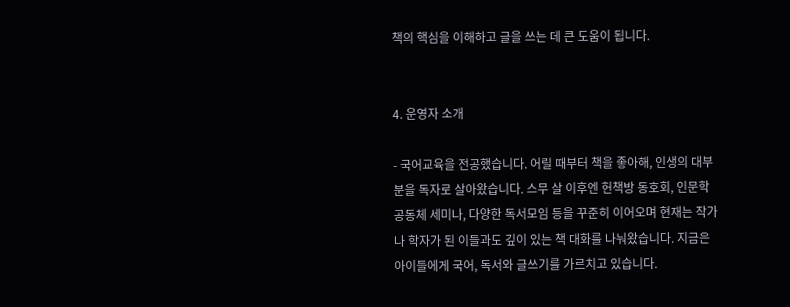책의 핵심을 이해하고 글을 쓰는 데 큰 도움이 됩니다.


4. 운영자 소개

- 국어교육을 전공했습니다. 어릴 때부터 책을 좋아해, 인생의 대부분을 독자로 살아왔습니다. 스무 살 이후엔 헌책방 동호회, 인문학 공동체 세미나, 다양한 독서모임 등을 꾸준히 이어오며 현재는 작가나 학자가 된 이들과도 깊이 있는 책 대화를 나눠왔습니다. 지금은 아이들에게 국어, 독서와 글쓰기를 가르치고 있습니다.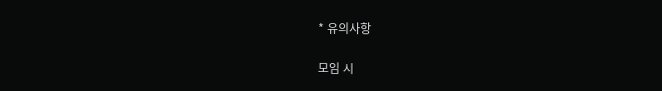* 유의사항

모임 시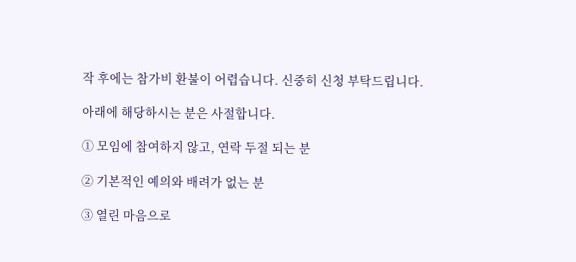작 후에는 참가비 환불이 어렵습니다. 신중히 신청 부탁드립니다.

아래에 해당하시는 분은 사절합니다.

① 모임에 참여하지 않고, 연락 두절 되는 분

② 기본적인 예의와 배려가 없는 분

③ 열린 마음으로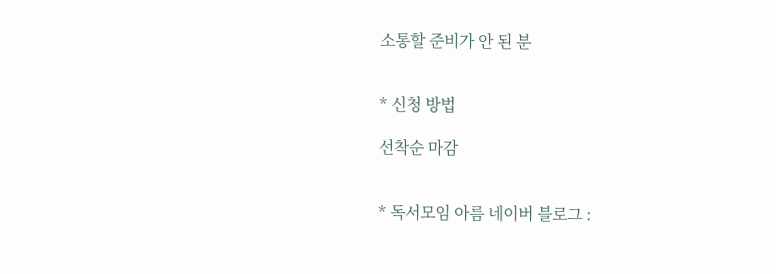소통할 준비가 안 된 분


* 신청 방법

선착순 마감


* 독서모임 아름 네이버 블로그 :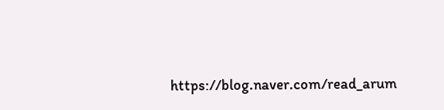https://blog.naver.com/read_arum